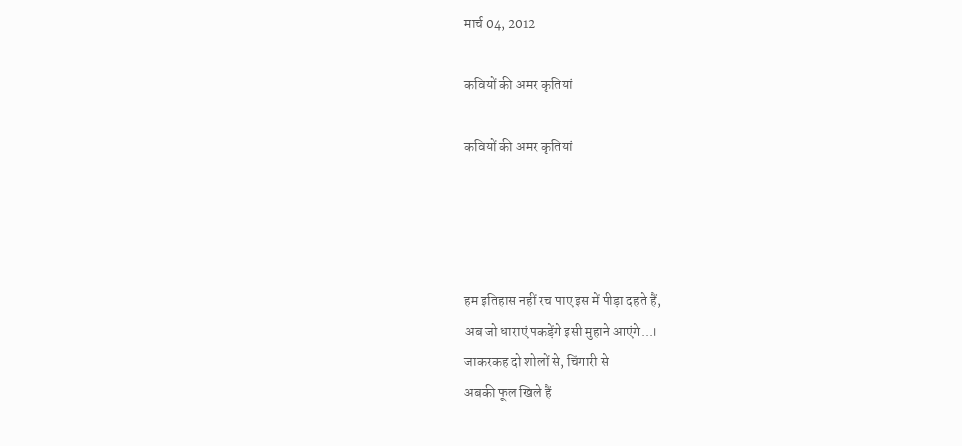मार्च 04, 2012

कवियों की अमर कृतियां

कवियों की अमर कृतियां




हम इतिहास नहीं रच पाए इस में पीड़ा दहते हैं,
अब जो धाराएं पकड़ेंगे इसी मुहाने आएंगे...।
जाकरकह दो शोलों से, चिंगारी से
अबकी फूल खिले हैं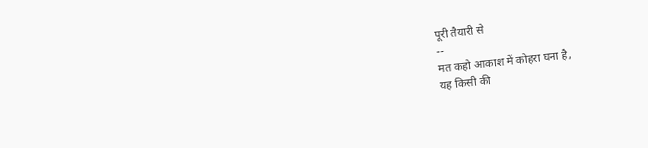पूरी तैयारी से
--
मत कहो आकाश में कोहरा घना है,
यह किसी की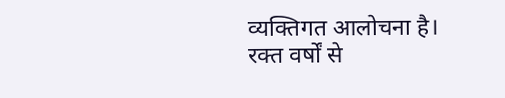व्यक्तिगत आलोचना है।
रक्त वर्षों से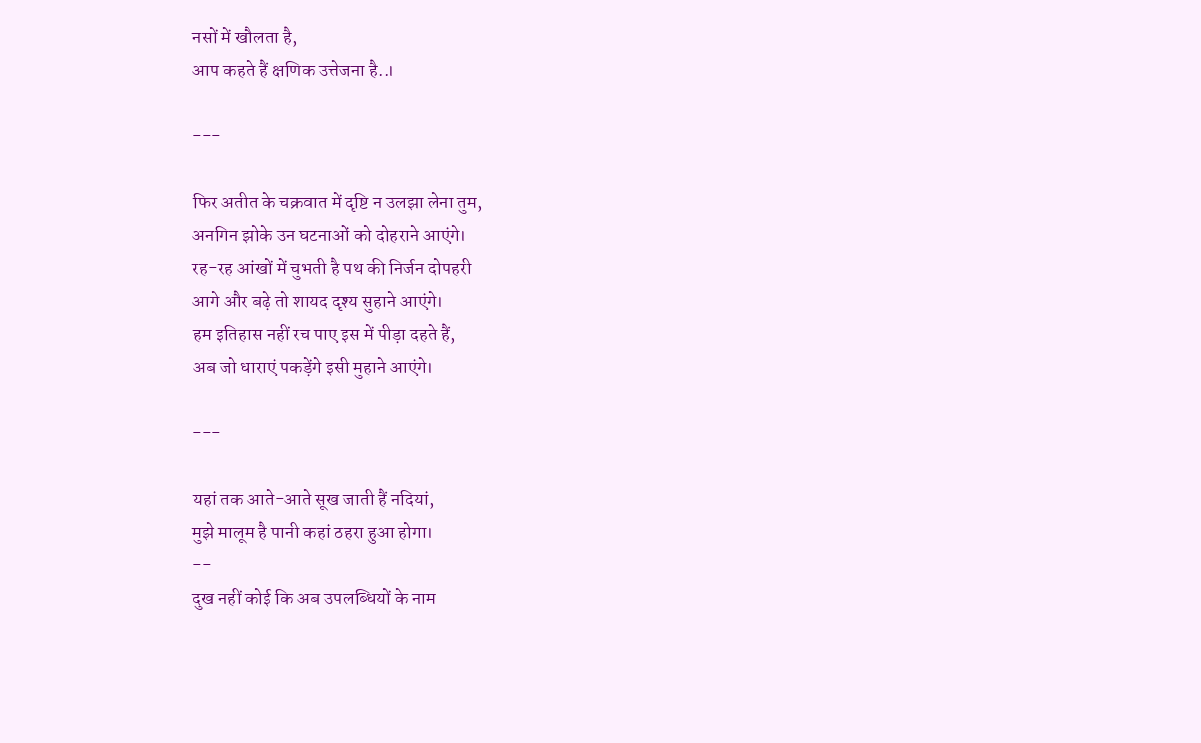नसों में खौलता है,
आप कहते हैं क्षणिक उत्तेजना है..।

---

फिर अतीत के चक्रवात में दृष्टि न उलझा लेना तुम,
अनगिन झोके उन घटनाओं को दोहराने आएंगे।
रह-रह आंखों में चुभती है पथ की निर्जन दोपहरी
आगे और बढ़े तो शायद दृश्य सुहाने आएंगे।
हम इतिहास नहीं रच पाए इस में पीड़ा दहते हैं,
अब जो धाराएं पकड़ेंगे इसी मुहाने आएंगे।

---

यहां तक आते-आते सूख जाती हैं नदियां,
मुझे मालूम है पानी कहां ठहरा हुआ होगा।
--
दुख नहीं कोई कि अब उपलब्धियों के नाम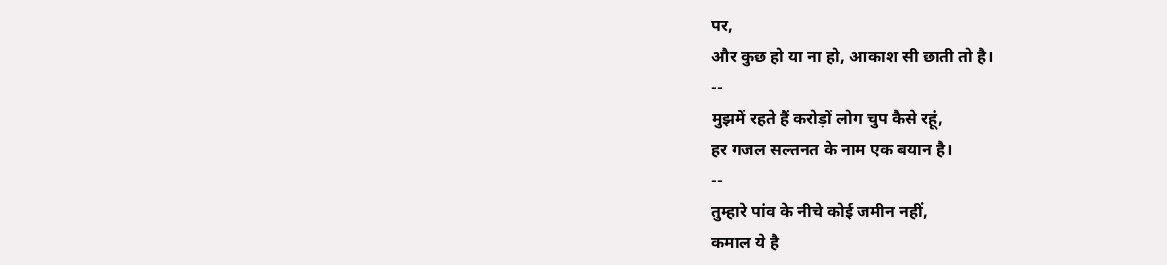पर,
और कुछ हो या ना हो, आकाश सी छाती तो है।
--
मुझमें रहते हैं करोड़ों लोग चुप कैसे रहूं,
हर गजल सल्तनत के नाम एक बयान है।
--
तुम्हारे पांव के नीचे कोई जमीन नहीं,
कमाल ये है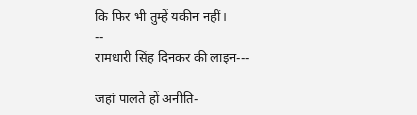कि फिर भी तुम्हें यकीन नहीं।
--
रामधारी सिंह दिनकर की लाइन---

जहां पालते हों अनीति-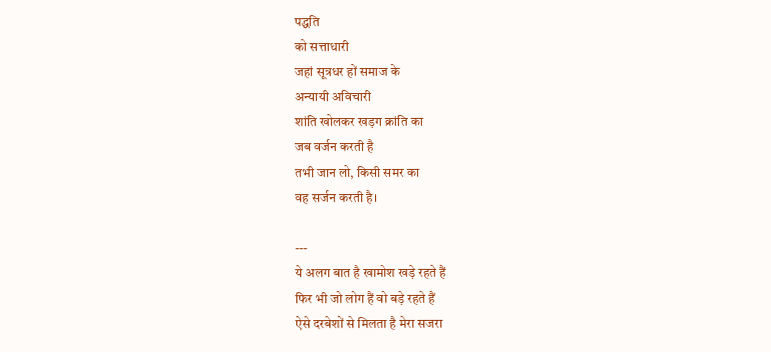पद्धति
को सत्ताधारी
जहां सूत्रधर हों समाज के
अन्यायी अविचारी
शांति खोलकर खड़ग क्रांति का
जब वर्जन करती है
तभी जान लो, किसी समर का
वह सर्जन करती है।

---
ये अलग बात है खामोश खड़े रहते हैं
फिर भी जो लोग हैं वो बड़े रहते हैं
ऐसे दरबेशों से मिलता है मेरा सजरा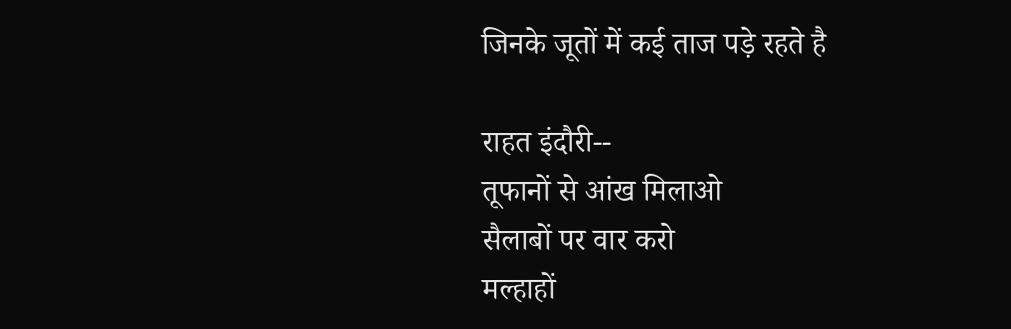जिनके जूतों में कई ताज पड़े रहते है

राहत इंदौरी--
तूफानों से आंख मिलाओ
सैलाबों पर वार करो
मल्हाहों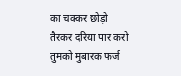का चक्कर छोड़ो
तैरकर दरिया पार करो
तुमको मुबारक फर्ज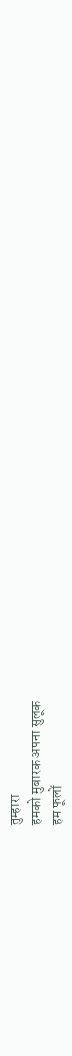तुम्हारा
हमको मुबारक अपना सुलूक
हम फूलों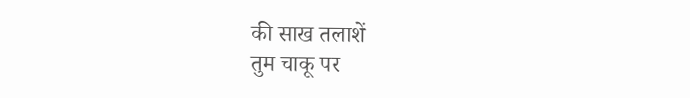की साख तलाशें
तुम चाकू पर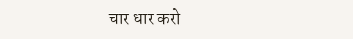चार धार करो